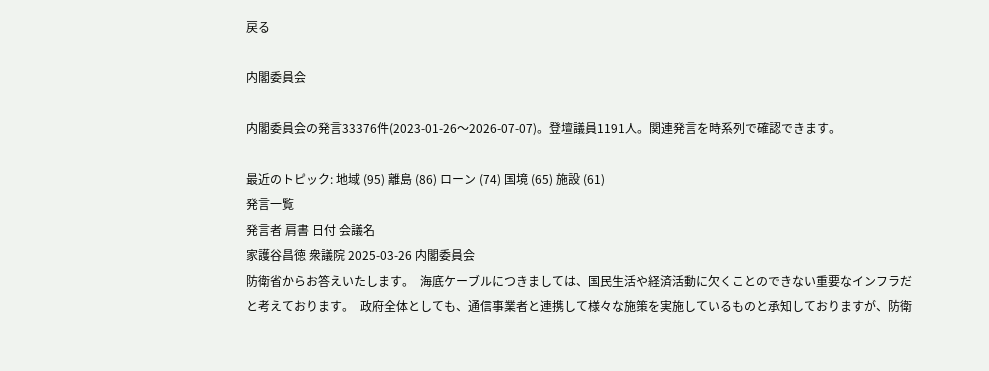戻る

内閣委員会

内閣委員会の発言33376件(2023-01-26〜2026-07-07)。登壇議員1191人。関連発言を時系列で確認できます。

最近のトピック: 地域 (95) 離島 (86) ローン (74) 国境 (65) 施設 (61)
発言一覧
発言者 肩書 日付 会議名
家護谷昌徳 衆議院 2025-03-26 内閣委員会
防衛省からお答えいたします。  海底ケーブルにつきましては、国民生活や経済活動に欠くことのできない重要なインフラだと考えております。  政府全体としても、通信事業者と連携して様々な施策を実施しているものと承知しておりますが、防衛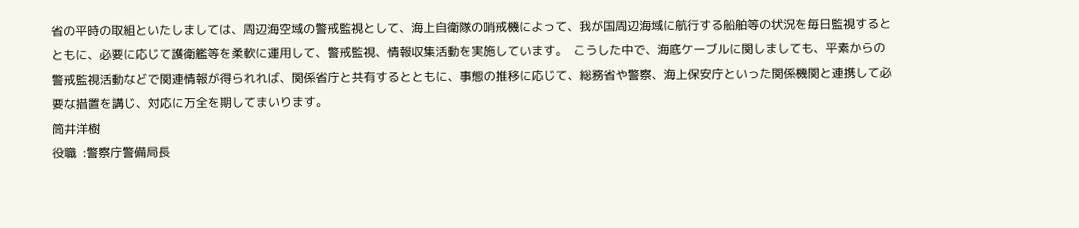省の平時の取組といたしましては、周辺海空域の警戒監視として、海上自衛隊の哨戒機によって、我が国周辺海域に航行する船舶等の状況を毎日監視するとともに、必要に応じて護衛艦等を柔軟に運用して、警戒監視、情報収集活動を実施しています。  こうした中で、海底ケーブルに関しましても、平素からの警戒監視活動などで関連情報が得られれば、関係省庁と共有するとともに、事態の推移に応じて、総務省や警察、海上保安庁といった関係機関と連携して必要な措置を講じ、対応に万全を期してまいります。
筒井洋樹
役職  :警察庁警備局長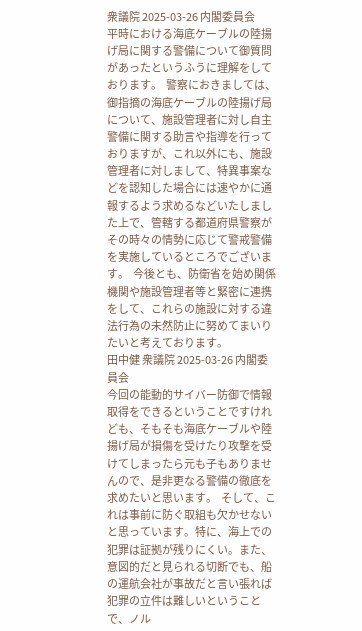衆議院 2025-03-26 内閣委員会
平時における海底ケーブルの陸揚げ局に関する警備について御質問があったというふうに理解をしております。  警察におきましては、御指摘の海底ケーブルの陸揚げ局について、施設管理者に対し自主警備に関する助言や指導を行っておりますが、これ以外にも、施設管理者に対しまして、特異事案などを認知した場合には速やかに通報するよう求めるなどいたしました上で、管轄する都道府県警察がその時々の情勢に応じて警戒警備を実施しているところでございます。  今後とも、防衛省を始め関係機関や施設管理者等と緊密に連携をして、これらの施設に対する違法行為の未然防止に努めてまいりたいと考えております。
田中健 衆議院 2025-03-26 内閣委員会
今回の能動的サイバー防御で情報取得をできるということですけれども、そもそも海底ケーブルや陸揚げ局が損傷を受けたり攻撃を受けてしまったら元も子もありませんので、是非更なる警備の徹底を求めたいと思います。  そして、これは事前に防ぐ取組も欠かせないと思っています。特に、海上での犯罪は証拠が残りにくい。また、意図的だと見られる切断でも、船の運航会社が事故だと言い張れば犯罪の立件は難しいということで、ノル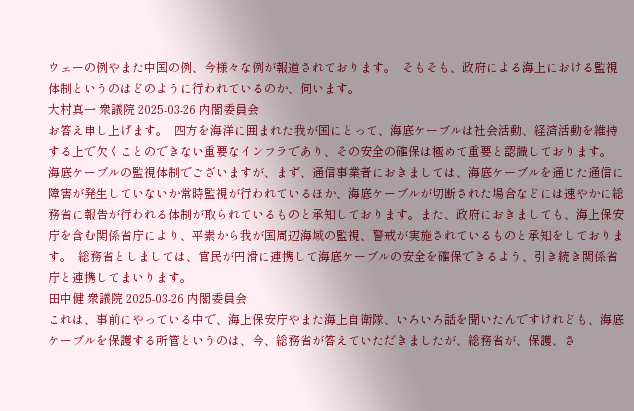ウェーの例やまた中国の例、今様々な例が報道されております。  そもそも、政府による海上における監視体制というのはどのように行われているのか、伺います。
大村真一 衆議院 2025-03-26 内閣委員会
お答え申し上げます。  四方を海洋に囲まれた我が国にとって、海底ケーブルは社会活動、経済活動を維持する上で欠くことのできない重要なインフラであり、その安全の確保は極めて重要と認識しております。  海底ケーブルの監視体制でございますが、まず、通信事業者におきましては、海底ケーブルを通じた通信に障害が発生していないか常時監視が行われているほか、海底ケーブルが切断された場合などには速やかに総務省に報告が行われる体制が取られているものと承知しております。また、政府におきましても、海上保安庁を含む関係省庁により、平素から我が国周辺海域の監視、警戒が実施されているものと承知をしております。  総務省としましては、官民が円滑に連携して海底ケーブルの安全を確保できるよう、引き続き関係省庁と連携してまいります。
田中健 衆議院 2025-03-26 内閣委員会
これは、事前にやっている中で、海上保安庁やまた海上自衛隊、いろいろ話を聞いたんですけれども、海底ケーブルを保護する所管というのは、今、総務省が答えていただきましたが、総務省が、保護、さ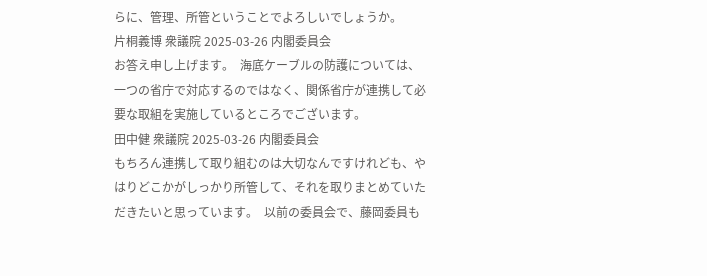らに、管理、所管ということでよろしいでしょうか。
片桐義博 衆議院 2025-03-26 内閣委員会
お答え申し上げます。  海底ケーブルの防護については、一つの省庁で対応するのではなく、関係省庁が連携して必要な取組を実施しているところでございます。
田中健 衆議院 2025-03-26 内閣委員会
もちろん連携して取り組むのは大切なんですけれども、やはりどこかがしっかり所管して、それを取りまとめていただきたいと思っています。  以前の委員会で、藤岡委員も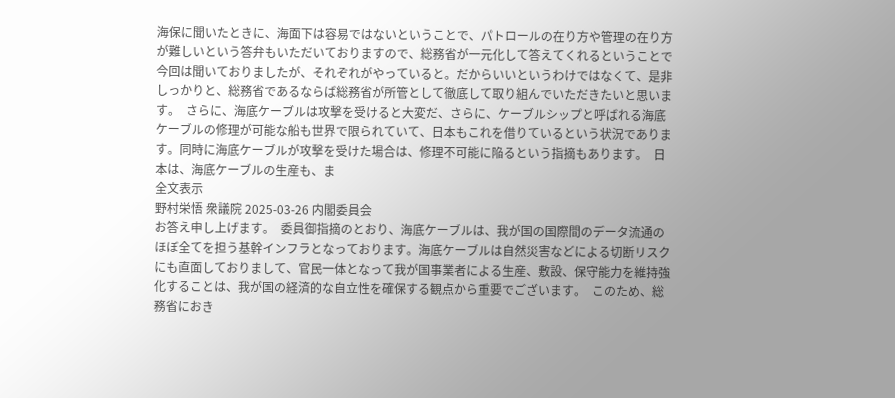海保に聞いたときに、海面下は容易ではないということで、パトロールの在り方や管理の在り方が難しいという答弁もいただいておりますので、総務省が一元化して答えてくれるということで今回は聞いておりましたが、それぞれがやっていると。だからいいというわけではなくて、是非しっかりと、総務省であるならば総務省が所管として徹底して取り組んでいただきたいと思います。  さらに、海底ケーブルは攻撃を受けると大変だ、さらに、ケーブルシップと呼ばれる海底ケーブルの修理が可能な船も世界で限られていて、日本もこれを借りているという状況であります。同時に海底ケーブルが攻撃を受けた場合は、修理不可能に陥るという指摘もあります。  日本は、海底ケーブルの生産も、ま
全文表示
野村栄悟 衆議院 2025-03-26 内閣委員会
お答え申し上げます。  委員御指摘のとおり、海底ケーブルは、我が国の国際間のデータ流通のほぼ全てを担う基幹インフラとなっております。海底ケーブルは自然災害などによる切断リスクにも直面しておりまして、官民一体となって我が国事業者による生産、敷設、保守能力を維持強化することは、我が国の経済的な自立性を確保する観点から重要でございます。  このため、総務省におき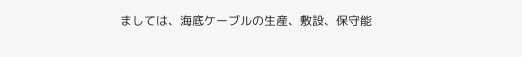ましては、海底ケーブルの生産、敷設、保守能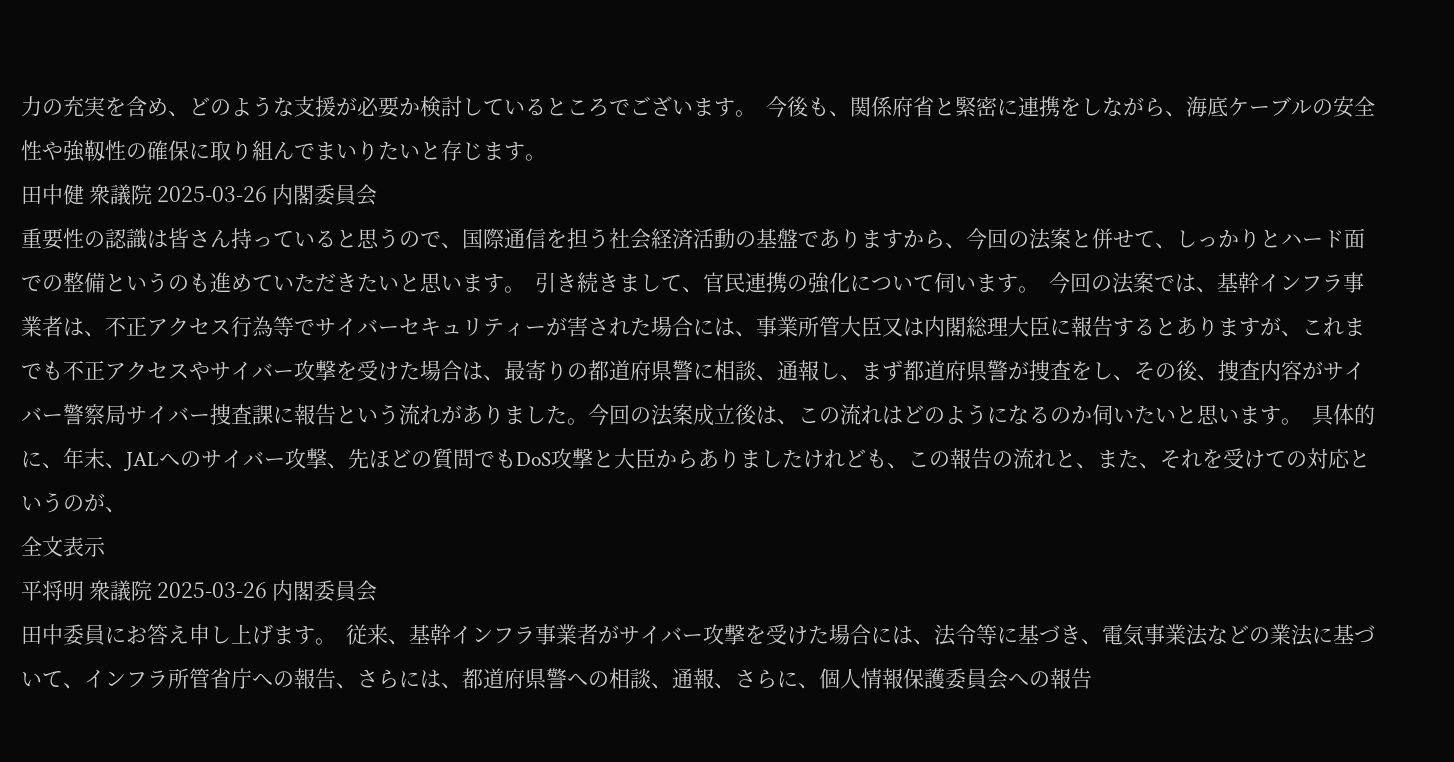力の充実を含め、どのような支援が必要か検討しているところでございます。  今後も、関係府省と緊密に連携をしながら、海底ケーブルの安全性や強靱性の確保に取り組んでまいりたいと存じます。
田中健 衆議院 2025-03-26 内閣委員会
重要性の認識は皆さん持っていると思うので、国際通信を担う社会経済活動の基盤でありますから、今回の法案と併せて、しっかりとハード面での整備というのも進めていただきたいと思います。  引き続きまして、官民連携の強化について伺います。  今回の法案では、基幹インフラ事業者は、不正アクセス行為等でサイバーセキュリティーが害された場合には、事業所管大臣又は内閣総理大臣に報告するとありますが、これまでも不正アクセスやサイバー攻撃を受けた場合は、最寄りの都道府県警に相談、通報し、まず都道府県警が捜査をし、その後、捜査内容がサイバー警察局サイバー捜査課に報告という流れがありました。今回の法案成立後は、この流れはどのようになるのか伺いたいと思います。  具体的に、年末、JALへのサイバー攻撃、先ほどの質問でもDoS攻撃と大臣からありましたけれども、この報告の流れと、また、それを受けての対応というのが、
全文表示
平将明 衆議院 2025-03-26 内閣委員会
田中委員にお答え申し上げます。  従来、基幹インフラ事業者がサイバー攻撃を受けた場合には、法令等に基づき、電気事業法などの業法に基づいて、インフラ所管省庁への報告、さらには、都道府県警への相談、通報、さらに、個人情報保護委員会への報告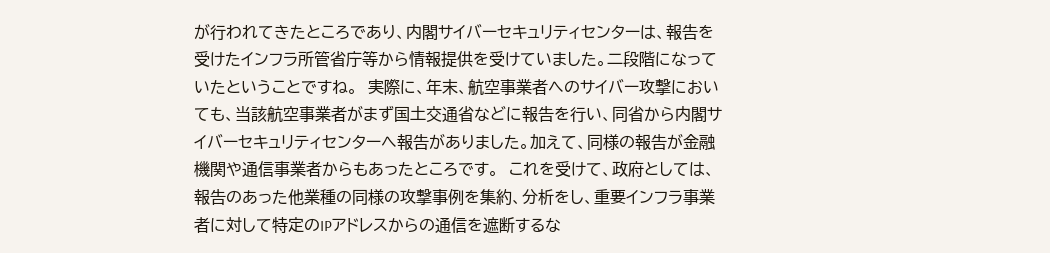が行われてきたところであり、内閣サイバーセキュリティセンターは、報告を受けたインフラ所管省庁等から情報提供を受けていました。二段階になっていたということですね。  実際に、年末、航空事業者へのサイバー攻撃においても、当該航空事業者がまず国土交通省などに報告を行い、同省から内閣サイバーセキュリティセンターへ報告がありました。加えて、同様の報告が金融機関や通信事業者からもあったところです。  これを受けて、政府としては、報告のあった他業種の同様の攻撃事例を集約、分析をし、重要インフラ事業者に対して特定のIPアドレスからの通信を遮断するな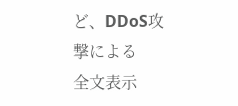ど、DDoS攻撃による
全文表示